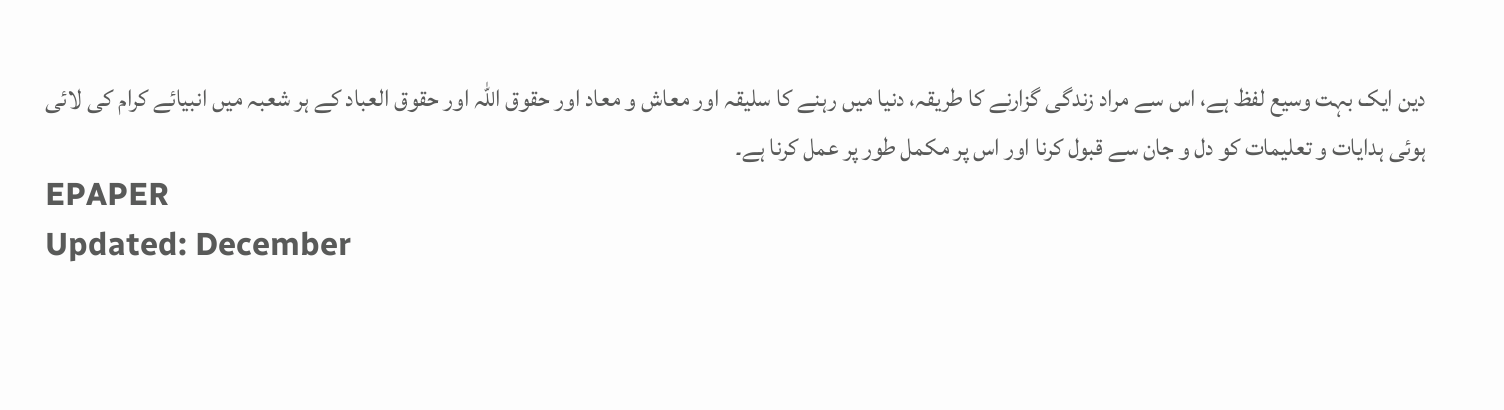دین ایک بہت وسیع لفظ ہے، اس سے مراد زندگی گزارنے کا طریقہ، دنیا میں رہنے کا سلیقہ اور معاش و معاد اور حقوق اللہ اور حقوق العباد کے ہر شعبہ میں انبیائے کرام کی لائی ہوئی ہدایات و تعلیمات کو دل و جان سے قبول کرنا اور اس پر مکمل طور پر عمل کرنا ہے۔
EPAPER
Updated: December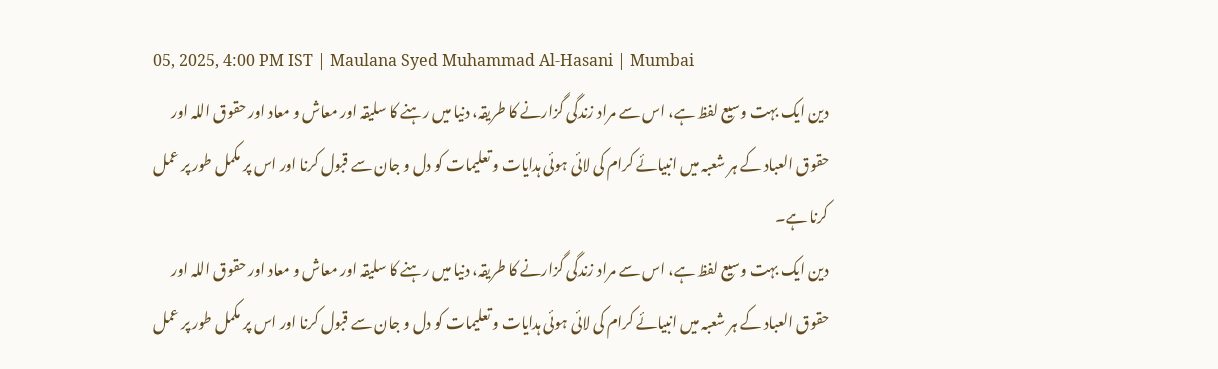05, 2025, 4:00 PM IST | Maulana Syed Muhammad Al-Hasani | Mumbai
دین ایک بہت وسیع لفظ ہے، اس سے مراد زندگی گزارنے کا طریقہ، دنیا میں رہنے کا سلیقہ اور معاش و معاد اور حقوق اللہ اور حقوق العباد کے ہر شعبہ میں انبیائے کرام کی لائی ہوئی ہدایات و تعلیمات کو دل و جان سے قبول کرنا اور اس پر مکمل طور پر عمل کرنا ہے۔
دین ایک بہت وسیع لفظ ہے، اس سے مراد زندگی گزارنے کا طریقہ، دنیا میں رہنے کا سلیقہ اور معاش و معاد اور حقوق اللہ اور حقوق العباد کے ہر شعبہ میں انبیائے کرام کی لائی ہوئی ہدایات و تعلیمات کو دل و جان سے قبول کرنا اور اس پر مکمل طور پر عمل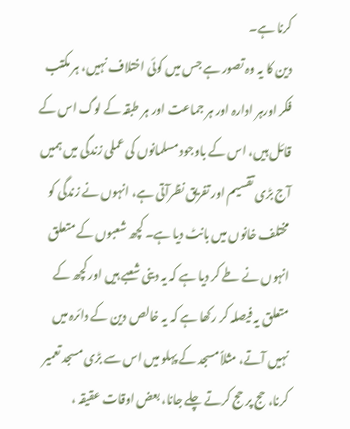کرنا ہے۔
دین کا یہ وہ تصور ہے جس میں کوئی اختلاف نہیں، ہر مکتب فکر اورہر ادارہ اور ہر جماعت اور ہر طبقہ کے لوگ اس کے قائل ہیں، اس کے باوجود مسلمانوں کی عملی زندگی میں ہمیں آج بڑی تقسیم اور تفریق نظرآتی ہے، انہوں نے زندگی کو مختلف خانوں میں بانٹ دیا ہے۔ کچھ شعبوں کے متعلق انہوں نے طے کر دیا ہے کہ یہ دینی شعبے ہیں اور کچھ کے متعلق یہ فیصلہ کر رکھا ہے کہ یہ خالص دین کے دائرہ میں نہیں آتے، مثلاً مسجد کے پہلو میں اس سے بڑی مسجد تعمیر کرنا، حج پر حج کرتے چلے جانا، بعض اوقات عقیقہ ،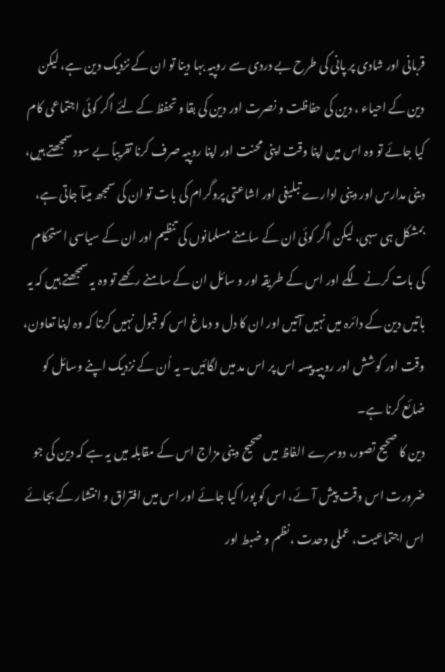قربانی اور شادی پر پانی کی طرح بے دردی سے روپیہ بہا دینا تو ان کے نزدیک دین ہے، لیکن دین کے احیاء ، دین کی حفاظت و نصرت اور دین کی بقا و تحفظ کے لئے اگر کوئی اجتماعی کام کیا جائے تو وہ اس میں اپنا وقت اپنی محنت اور اپنا روپیہ صرف کرنا تقریباً بے سود سمجھتے ہیں، دینی مدارس اور دینی ادارے تبلیغی اور اشاعتی پروگرام کی بات تو ان کی سمجھ میںآ جاتی ہے، بمشکل ہی سہی، لیکن اگر کوئی ان کے سامنے مسلمانوں کی تنظیم اور ان کے سیاسی استحکام کی بات کرنے لگے اور اس کے طریقہ اور و سائل ان کے سامنے رکھے تو وہ یہ سمجھتے ہیں کہ یہ باتیں دین کے دائرہ میں نہیں آتیں اور ان کا دل و دماغ اس کو قبول نہیں کرتا کہ وہ اپنا تعاون، وقت اور کوشش اور روپیہ پیسہ اس پر اس مد میں لگائیں۔ یہ اُن کے نزدیک اپنے وسائل کو ضائع کرنا ہے۔
دین کا صحیح تصور، دوسرے الفاظ میں صحیح دینی مزاج اس کے مقابلہ میں یہ ہے کہ دین کی جو ضرورت اس وقت پیش آئے، اس کو پورا کیا جائے اور اس میں افتراق و انتشار کے بجائے اس اجتماعیت، عملی وحدت ،نظم و ضبط اور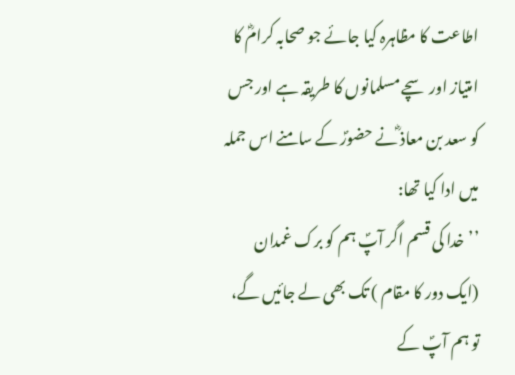اطاعت کا مظاہرہ کیا جائے جو صحابہ کرامؓ کا امتیاز اور سچے مسلمانوں کا طریقہ ہے اور جس کو سعد بن معاذ ؓنے حضورؐ کے سامنے اس جملہ میں ادا کیا تھا:
’’خدا کی قسم اگر آپؐ ہم کو برک غمدان (ایک دور کا مقام ) تک بھی لے جائیں گے، تو ہم آپؐ کے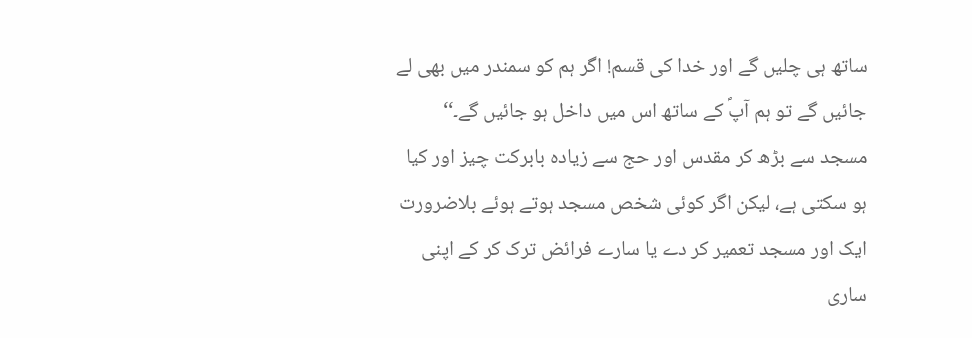ساتھ ہی چلیں گے اور خدا کی قسم! اگر ہم کو سمندر میں بھی لے جائیں گے تو ہم آپؐ کے ساتھ اس میں داخل ہو جائیں گے۔‘‘
مسجد سے بڑھ کر مقدس اور حج سے زیادہ بابرکت چیز اور کیا ہو سکتی ہے، لیکن اگر کوئی شخص مسجد ہوتے ہوئے بلاضرورت ایک اور مسجد تعمیر کر دے یا سارے فرائض ترک کر کے اپنی ساری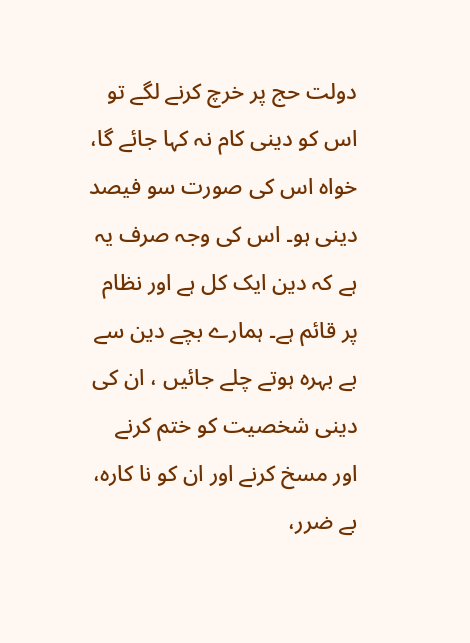دولت حج پر خرچ کرنے لگے تو اس کو دینی کام نہ کہا جائے گا، خواہ اس کی صورت سو فیصد دینی ہو۔ اس کی وجہ صرف یہ ہے کہ دین ایک کل ہے اور نظام پر قائم ہے۔ ہمارے بچے دین سے بے بہرہ ہوتے چلے جائیں ، ان کی دینی شخصیت کو ختم کرنے اور مسخ کرنے اور ان کو نا کارہ، بے ضرر،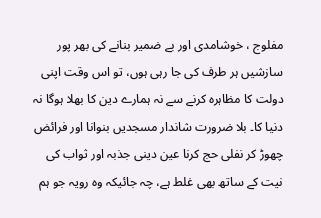مفلوج ، خوشامدی اور بے ضمیر بنانے کی بھر پور سازشیں ہر طرف کی جا رہی ہوں، تو اس وقت اپنی دولت کا مظاہرہ کرنے سے نہ ہمارے دین کا بھلا ہوگا نہ دنیا کا۔ بلا ضرورت شاندار مسجدیں بنوانا اور فرائض چھوڑ کر نفلی حج کرنا عین دینی جذبہ اور ثواب کی نیت کے ساتھ بھی غلط ہے، چہ جائیکہ وہ رویہ جو ہم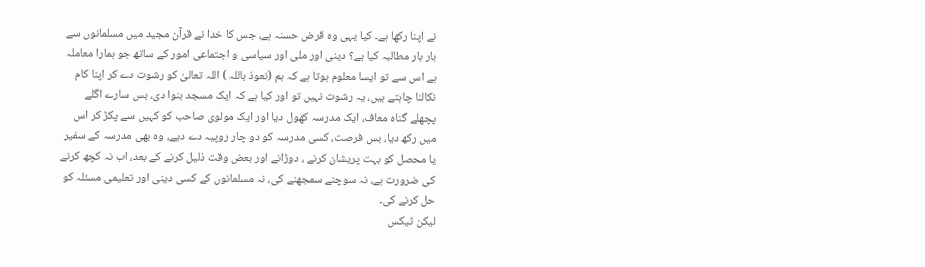نے اپنا رکھا ہے۔ کیا یہی وہ قرض حسنہ ہے، جس کا خدا نے قرآن مجید میں مسلمانوں سے بار بار مطالبہ کیا ہے؟ دینی اور ملی اور سیاسی و اجتماعی امور کے ساتھ جو ہمارا معاملہ ہے اس سے تو ایسا معلوم ہوتا ہے کہ ہم (نعوذ باللہ ) اللہ تعالیٰ کو رشوت دے کر اپنا کام نکالنا چاہتے ہیں، یہ رشوت نہیں تو اور کیا ہے کہ ایک مسجد بنوا دی، بس سارے اگلے پچھلے گناہ معاف، ایک مدرسہ کھول دیا اور ایک مولوی صاحب کو کہیں سے پکڑ کر اس میں رکھ دیا، بس فرصت، کسی مدرسہ کو دو چار روپیہ دے دیے، وہ بھی مدرسہ کے سفیر یا محصل کو بہت پریشان کرنے ، دوڑانے اور بعض وقت ذلیل کرنے کے بعد، اب نہ کچھ کرنے کی ضرورت ہے، نہ سوچنے سمجھنے کی، نہ مسلمانوں کے کسی دینی اور تعلیمی مسئلہ کو حل کرنے کی۔
لیکن ٹیکس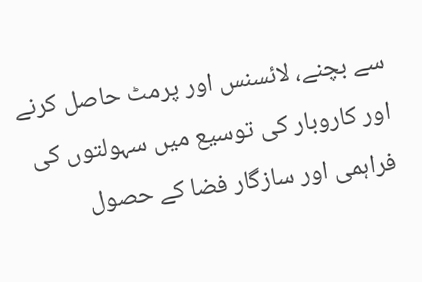سے بچنے، لائسنس اور پرمٹ حاصل کرنے اور کاروبار کی توسیع میں سہولتوں کی فراہمی اور سازگار فضا کے حصول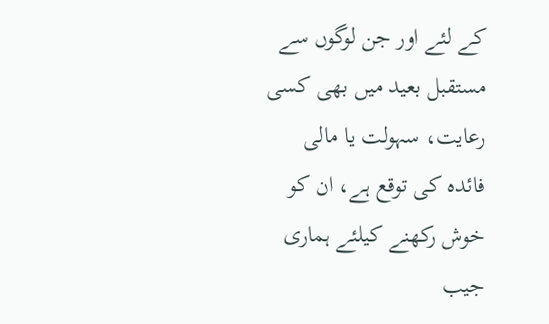کے لئے اور جن لوگوں سے مستقبل بعید میں بھی کسی رعایت، سہولت یا مالی فائدہ کی توقع ہے، ان کو خوش رکھنے کیلئے ہماری جیب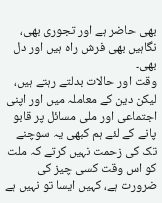بھی حاضر ہے اور تجوری بھی، نگاہیں بھی فرش راہ ہیں اور دل بھی۔
وقت اور حالات بدلتے رہتے ہیں، لیکن دین کے معاملہ میں اور اپنی اجتماعی اور ملی مسائل پر قابو پانے کے لئے ہم کبھی یہ سوچنے تک کی زحمت نہیں کرتے کہ ملت کو اس وقت کسی چیز کی ضرورت ہے، کہیں ایسا تو نہیں ہے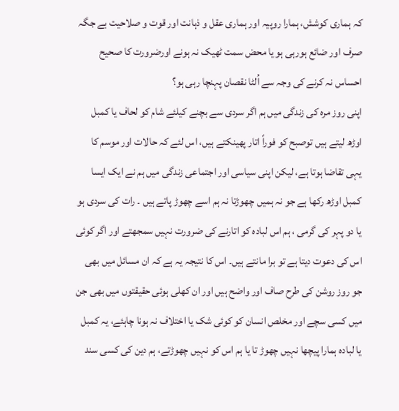کہ ہماری کوشش، ہمارا روپیہ اور ہماری عقل و ذہانت اور قوت و صلاحیت بے جگہ صرف اور ضائع ہورہی ہو یا محض سمت ٹھیک نہ ہونے اورضرورت کا صحیح احساس نہ کرنے کی وجہ سے اُلٹا نقصان پہنچا رہی ہو؟
اپنی روز مرہ کی زندگی میں ہم اگر سردی سے بچنے کیلئے شام کو لحاف یا کمبل اوڑھ لیتے ہیں توصبح کو فوراً اتار پھینکتے ہیں، اس لئے کہ حالات اور موسم کا یہی تقاضا ہوتا ہے، لیکن اپنی سیاسی اور اجتماعی زندگی میں ہم نے ایک ایسا کمبل اوڑھ رکھا ہے جو نہ ہمیں چھوڑتا نہ ہم اسے چھوڑ پاتے ہیں ۔ رات کی سردی ہو یا دو پہر کی گرمی ، ہم اس لبادہ کو اتارنے کی ضرورت نہیں سمجھتے اور اگر کوئی اس کی دعوت دیتا ہے تو برا مانتے ہیں۔ اس کا نتیجہ یہ ہے کہ ان مسائل میں بھی جو روز روشن کی طرح صاف اور واضح ہیں اور ان کھلی ہوئی حقیقتوں میں بھی جن میں کسی سچے اور مخلص انسان کو کوئی شک یا اختلاف نہ ہونا چاہئے، یہ کمبل یا لبادہ ہمارا پیچھا نہیں چھوڑ تا یا ہم اس کو نہیں چھوڑتے، ہم دین کی کسی سند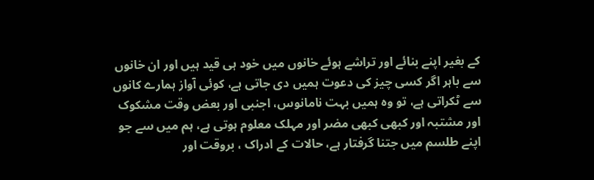کے بغیر اپنے بنائے اور تراشے ہوئے خانوں میں خود ہی قید ہیں اور ان خانوں سے باہر اگر کسی چیز کی دعوت ہمیں دی جاتی ہے، کوئی آواز ہمارے کانوں سے ٹکراتی ہے، تو وہ ہمیں بہت نامانوس، اجنبی اور بعض وقت مشکوک اور مشتبہ اور کبھی کبھی مضر اور مہلک معلوم ہوتی ہے، ہم میں سے جو اپنے طلسم میں جتنا گرفتار ہے، حالات کے ادراک ، بروقت اور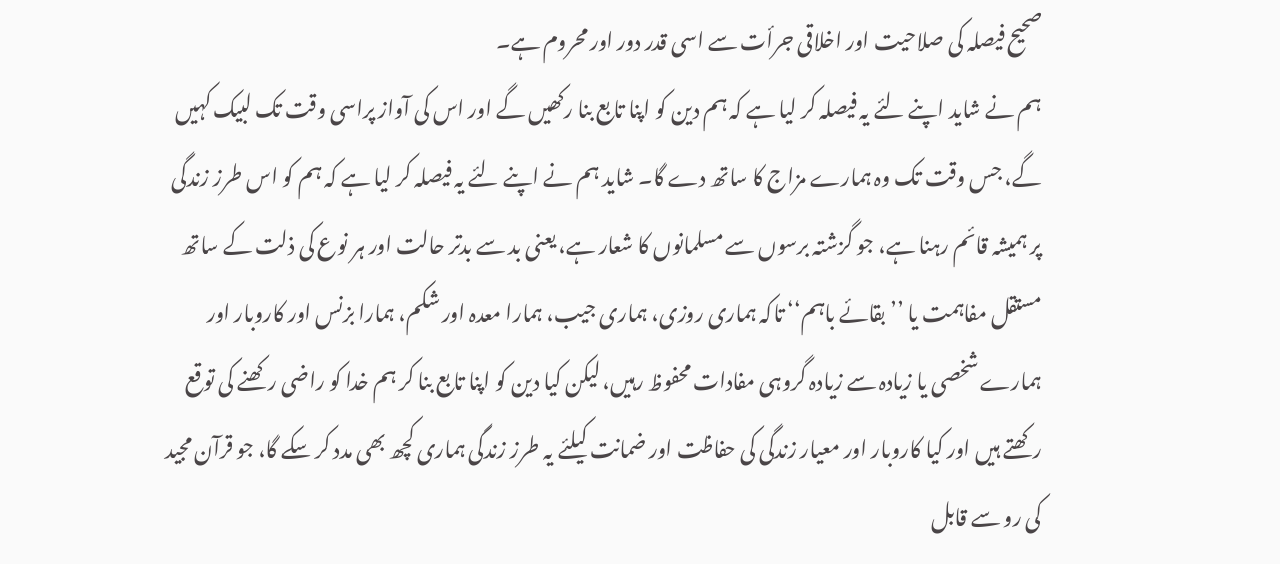صحیح فیصلہ کی صلاحیت اور اخلاقی جرأت سے اسی قدر دور اور محروم ہے۔
ہم نے شاید اپنے لئے یہ فیصلہ کر لیا ہے کہ ہم دین کو اپنا تابع بنا رکھیں گے اور اس کی آواز پراسی وقت تک لبیک کہیں گے، جس وقت تک وہ ہمارے مزاج کا ساتھ دے گا۔ شاید ہم نے اپنے لئے یہ فیصلہ کر لیا ہے کہ ہم کو اس طرز زندگی پر ہمیشہ قائم رہنا ہے، جو گزشتہ برسوں سے مسلمانوں کا شعار ہے، یعنی بد سے بدتر حالت اور ہر نوع کی ذلت کے ساتھ مستقل مفاہمت یا ’’ بقائے باہم‘‘ تاکہ ہماری روزی، ہماری جیب، ہمارا معدہ اور شکم، ہمارا بزنس اور کاروبار اور ہمارے شخصی یا زیادہ سے زیادہ گروہی مفادات محفوظ رہیں، لیکن کیا دین کو اپنا تابع بنا کر ہم خدا کو راضی رکھنے کی توقع رکھتے ہیں اور کیا کاروبار اور معیار زندگی کی حفاظت اور ضمانت کیلئے یہ طرز زندگی ہماری کچھ بھی مدد کر سکے گا، جو قرآن مجید کی رو سے قابل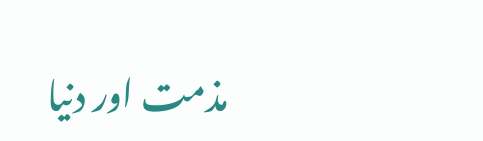مذمت اور دنیا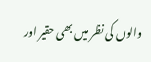والوں کی نظر میں بھی حقیر اور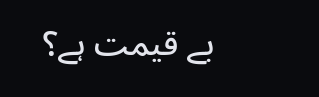بے قیمت ہے؟